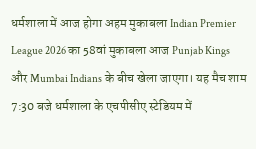धर्मशाला में आज होगा अहम मुकाबला Indian Premier League 2026 का 58वां मुकाबला आज Punjab Kings और Mumbai Indians के बीच खेला जाएगा। यह मैच शाम 7:30 बजे धर्मशाला के एचपीसीए स्टेडियम में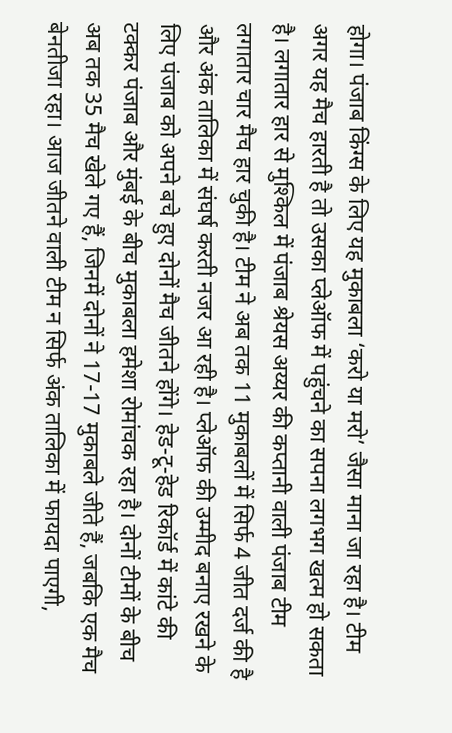होगा। पंजाब किंग्स के लिए यह मुकाबला ‘करो या मरो’ जैसा माना जा रहा है। टीम अगर यह मैच हारती है तो उसका प्लेऑफ में पहुंचने का सपना लगभग खत्म हो सकता है। लगातार हार से मुश्किल में पंजाब श्रेयस अय्यर की कप्तानी वाली पंजाब टीम लगातार चार मैच हार चुकी है। टीम ने अब तक 11 मुकाबलों में सिर्फ 4 जीत दर्ज की है और अंक तालिका में संघर्ष करती नजर आ रही है। प्लेऑफ की उम्मीद बनाए रखने के लिए पंजाब को अपने बचे हुए दोनों मैच जीतने होंगे। हेड-टू-हेड रिकॉर्ड में कांटे की टक्कर पंजाब और मुंबई के बीच मुकाबला हमेशा रोमांचक रहा है। दोनों टीमों के बीच अब तक 35 मैच खेले गए हैं, जिनमें दोनों ने 17-17 मुकाबले जीते हैं, जबकि एक मैच बेनतीजा रहा। आज जीतने वाली टीम न सिर्फ अंक तालिका में फायदा पाएगी,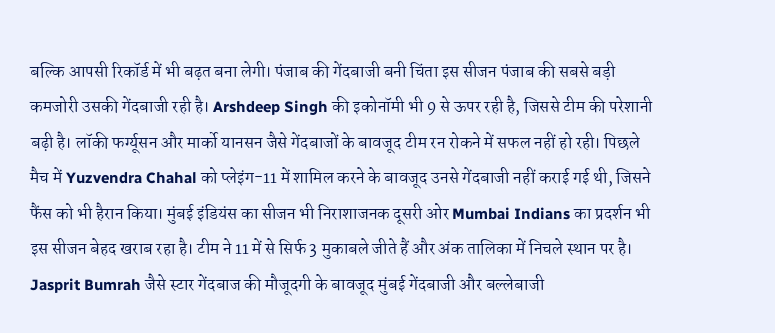बल्कि आपसी रिकॉर्ड में भी बढ़त बना लेगी। पंजाब की गेंदबाजी बनी चिंता इस सीजन पंजाब की सबसे बड़ी कमजोरी उसकी गेंदबाजी रही है। Arshdeep Singh की इकोनॉमी भी 9 से ऊपर रही है, जिससे टीम की परेशानी बढ़ी है। लॉकी फर्ग्यूसन और मार्को यानसन जैसे गेंदबाजों के बावजूद टीम रन रोकने में सफल नहीं हो रही। पिछले मैच में Yuzvendra Chahal को प्लेइंग-11 में शामिल करने के बावजूद उनसे गेंदबाजी नहीं कराई गई थी, जिसने फैंस को भी हैरान किया। मुंबई इंडियंस का सीजन भी निराशाजनक दूसरी ओर Mumbai Indians का प्रदर्शन भी इस सीजन बेहद खराब रहा है। टीम ने 11 में से सिर्फ 3 मुकाबले जीते हैं और अंक तालिका में निचले स्थान पर है। Jasprit Bumrah जैसे स्टार गेंदबाज की मौजूदगी के बावजूद मुंबई गेंदबाजी और बल्लेबाजी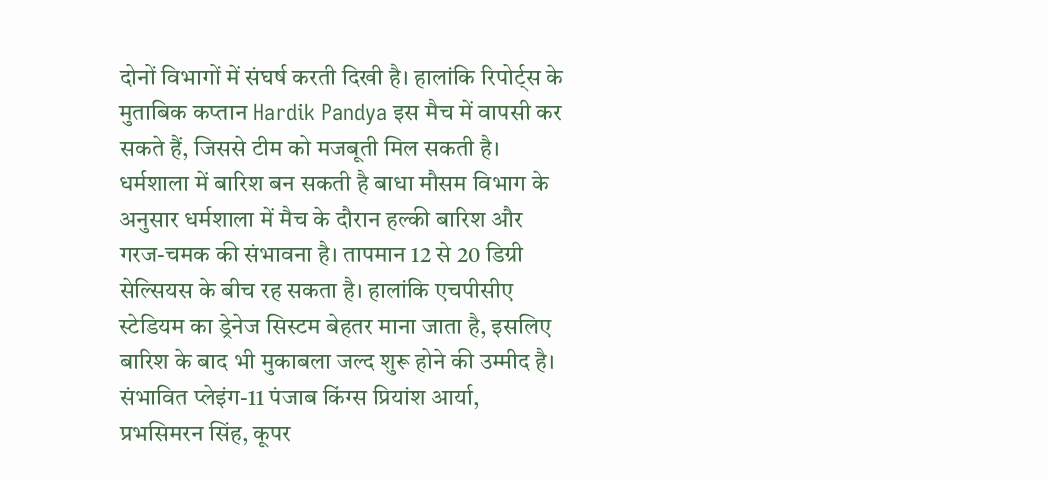दोनों विभागों में संघर्ष करती दिखी है। हालांकि रिपोर्ट्स के मुताबिक कप्तान Hardik Pandya इस मैच में वापसी कर सकते हैं, जिससे टीम को मजबूती मिल सकती है। धर्मशाला में बारिश बन सकती है बाधा मौसम विभाग के अनुसार धर्मशाला में मैच के दौरान हल्की बारिश और गरज-चमक की संभावना है। तापमान 12 से 20 डिग्री सेल्सियस के बीच रह सकता है। हालांकि एचपीसीए स्टेडियम का ड्रेनेज सिस्टम बेहतर माना जाता है, इसलिए बारिश के बाद भी मुकाबला जल्द शुरू होने की उम्मीद है। संभावित प्लेइंग-11 पंजाब किंग्स प्रियांश आर्या, प्रभसिमरन सिंह, कूपर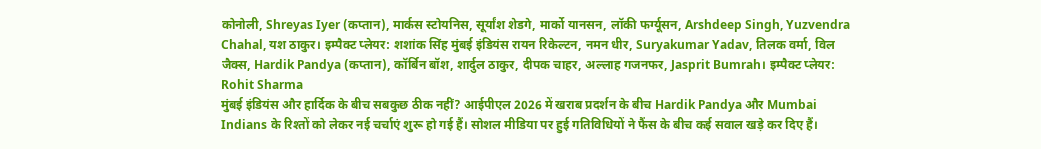कोनोली, Shreyas Iyer (कप्तान), मार्कस स्टोयनिस, सूर्यांश शेडगे, मार्को यानसन, लॉकी फर्ग्यूसन, Arshdeep Singh, Yuzvendra Chahal, यश ठाकुर। इम्पैक्ट प्लेयर: शशांक सिंह मुंबई इंडियंस रायन रिकेल्टन, नमन धीर, Suryakumar Yadav, तिलक वर्मा, विल जैक्स, Hardik Pandya (कप्तान), कॉर्बिन बॉश, शार्दुल ठाकुर, दीपक चाहर, अल्लाह गजनफर, Jasprit Bumrah। इम्पैक्ट प्लेयर: Rohit Sharma
मुंबई इंडियंस और हार्दिक के बीच सबकुछ ठीक नहीं? आईपीएल 2026 में खराब प्रदर्शन के बीच Hardik Pandya और Mumbai Indians के रिश्तों को लेकर नई चर्चाएं शुरू हो गई हैं। सोशल मीडिया पर हुई गतिविधियों ने फैंस के बीच कई सवाल खड़े कर दिए हैं।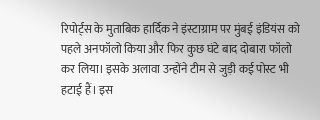रिपोर्ट्स के मुताबिक हार्दिक ने इंस्टाग्राम पर मुंबई इंडियंस को पहले अनफॉलो किया और फिर कुछ घंटे बाद दोबारा फॉलो कर लिया। इसके अलावा उन्होंने टीम से जुड़ी कई पोस्ट भी हटाई हैं। इस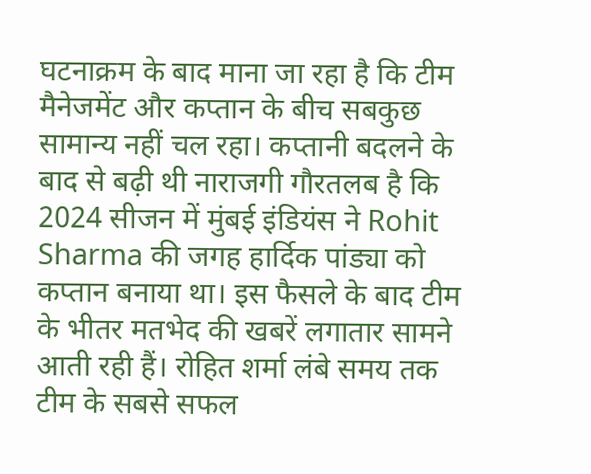घटनाक्रम के बाद माना जा रहा है कि टीम मैनेजमेंट और कप्तान के बीच सबकुछ सामान्य नहीं चल रहा। कप्तानी बदलने के बाद से बढ़ी थी नाराजगी गौरतलब है कि 2024 सीजन में मुंबई इंडियंस ने Rohit Sharma की जगह हार्दिक पांड्या को कप्तान बनाया था। इस फैसले के बाद टीम के भीतर मतभेद की खबरें लगातार सामने आती रही हैं। रोहित शर्मा लंबे समय तक टीम के सबसे सफल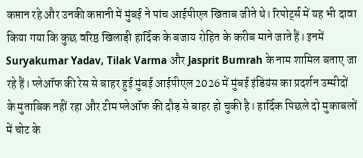कप्तान रहे और उनकी कप्तानी में मुंबई ने पांच आईपीएल खिताब जीते थे। रिपोर्ट्स में यह भी दावा किया गया कि कुछ वरिष्ठ खिलाड़ी हार्दिक के बजाय रोहित के करीब माने जाते हैं। इनमें Suryakumar Yadav, Tilak Varma और Jasprit Bumrah के नाम शामिल बताए जा रहे हैं। प्लेऑफ की रेस से बाहर हुई मुंबई आईपीएल 2026 में मुंबई इंडियंस का प्रदर्शन उम्मीदों के मुताबिक नहीं रहा और टीम प्लेऑफ की दौड़ से बाहर हो चुकी है। हार्दिक पिछले दो मुकाबलों में चोट के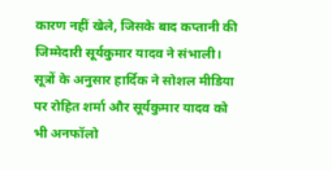कारण नहीं खेले, जिसके बाद कप्तानी की जिम्मेदारी सूर्यकुमार यादव ने संभाली। सूत्रों के अनुसार हार्दिक ने सोशल मीडिया पर रोहित शर्मा और सूर्यकुमार यादव को भी अनफॉलो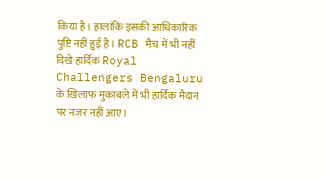किया है। हालांकि इसकी आधिकारिक पुष्टि नहीं हुई है। RCB मैच में भी नहीं दिखे हार्दिक Royal Challengers Bengaluru के खिलाफ मुकाबले में भी हार्दिक मैदान पर नजर नहीं आए।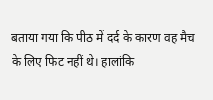बताया गया कि पीठ में दर्द के कारण वह मैच के लिए फिट नहीं थे। हालांकि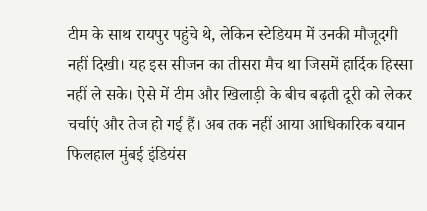टीम के साथ रायपुर पहुंचे थे, लेकिन स्टेडियम में उनकी मौजूदगी नहीं दिखी। यह इस सीजन का तीसरा मैच था जिसमें हार्दिक हिस्सा नहीं ले सके। ऐसे में टीम और खिलाड़ी के बीच बढ़ती दूरी को लेकर चर्चाएं और तेज हो गई हैं। अब तक नहीं आया आधिकारिक बयान फिलहाल मुंबई इंडियंस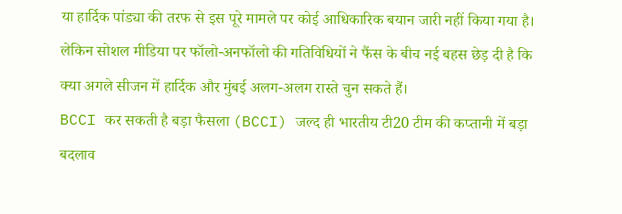या हार्दिक पांड्या की तरफ से इस पूरे मामले पर कोई आधिकारिक बयान जारी नहीं किया गया है। लेकिन सोशल मीडिया पर फॉलो-अनफॉलो की गतिविधियों ने फैंस के बीच नई बहस छेड़ दी है कि क्या अगले सीजन में हार्दिक और मुंबई अलग-अलग रास्ते चुन सकते हैं।
BCCI कर सकती है बड़ा फैसला (BCCI) जल्द ही भारतीय टी20 टीम की कप्तानी में बड़ा बदलाव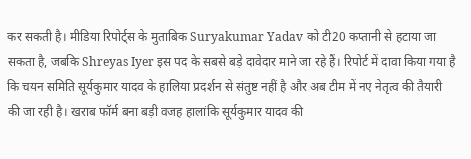कर सकती है। मीडिया रिपोर्ट्स के मुताबिक Suryakumar Yadav को टी20 कप्तानी से हटाया जा सकता है, जबकि Shreyas Iyer इस पद के सबसे बड़े दावेदार माने जा रहे हैं। रिपोर्ट में दावा किया गया है कि चयन समिति सूर्यकुमार यादव के हालिया प्रदर्शन से संतुष्ट नहीं है और अब टीम में नए नेतृत्व की तैयारी की जा रही है। खराब फॉर्म बना बड़ी वजह हालांकि सूर्यकुमार यादव की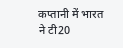कप्तानी में भारत ने टी20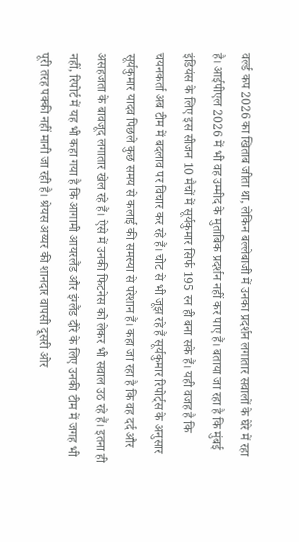वर्ल्ड कप 2026 का खिताब जीता था, लेकिन बल्लेबाजी में उनका प्रदर्शन लगातार सवालों के घेरे में रहा है। आईपीएल 2026 में भी वह उम्मीद के मुताबिक प्रदर्शन नहीं कर पाए हैं। बताया जा रहा है कि मुंबई इंडियंस के लिए इस सीजन 10 मैचों में सूर्यकुमार सिर्फ 195 रन ही बना सके हैं। यही वजह है कि चयनकर्ता अब टीम में बदलाव पर विचार कर रहे हैं। चोट से भी जूझ रहे हैं सूर्यकुमार रिपोर्ट्स के अनुसार सूर्यकुमार यादव पिछले कुछ समय से कलाई की समस्या से परेशान हैं। कहा जा रहा है कि वह दर्द और असहजता के बावजूद लगातार खेल रहे हैं। ऐसे में उनकी फिटनेस को लेकर भी सवाल उठ रहे हैं। इतना ही नहीं, रिपोर्ट में यह भी कहा गया है कि आगामी आयरलैंड और इंग्लैंड दौरे के लिए उनकी टीम में जगह भी पूरी तरह पक्की नहीं मानी जा रही है। श्रेयस अय्यर की शानदार वापसी दूसरी ओर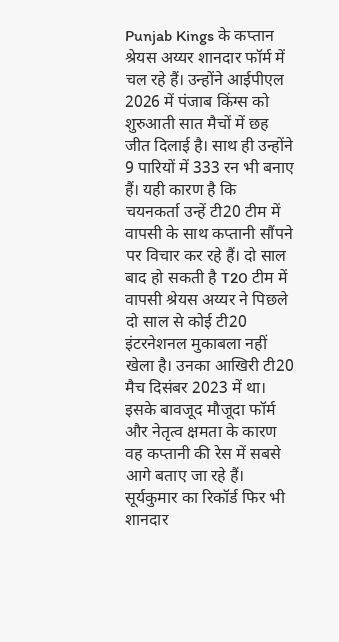Punjab Kings के कप्तान श्रेयस अय्यर शानदार फॉर्म में चल रहे हैं। उन्होंने आईपीएल 2026 में पंजाब किंग्स को शुरुआती सात मैचों में छह जीत दिलाई है। साथ ही उन्होंने 9 पारियों में 333 रन भी बनाए हैं। यही कारण है कि चयनकर्ता उन्हें टी20 टीम में वापसी के साथ कप्तानी सौंपने पर विचार कर रहे हैं। दो साल बाद हो सकती है T20 टीम में वापसी श्रेयस अय्यर ने पिछले दो साल से कोई टी20 इंटरनेशनल मुकाबला नहीं खेला है। उनका आखिरी टी20 मैच दिसंबर 2023 में था। इसके बावजूद मौजूदा फॉर्म और नेतृत्व क्षमता के कारण वह कप्तानी की रेस में सबसे आगे बताए जा रहे हैं। सूर्यकुमार का रिकॉर्ड फिर भी शानदार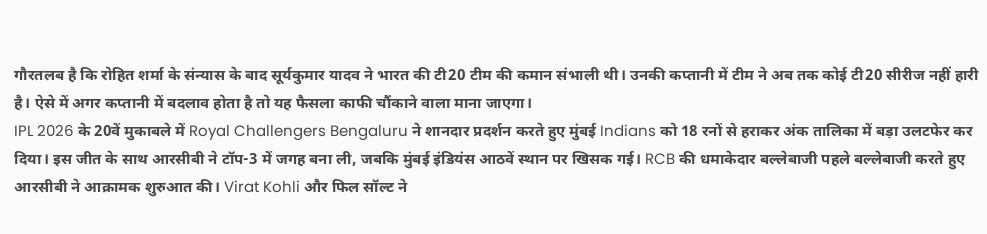गौरतलब है कि रोहित शर्मा के संन्यास के बाद सूर्यकुमार यादव ने भारत की टी20 टीम की कमान संभाली थी। उनकी कप्तानी में टीम ने अब तक कोई टी20 सीरीज नहीं हारी है। ऐसे में अगर कप्तानी में बदलाव होता है तो यह फैसला काफी चौंकाने वाला माना जाएगा।
IPL 2026 के 20वें मुकाबले में Royal Challengers Bengaluru ने शानदार प्रदर्शन करते हुए मुंबई Indians को 18 रनों से हराकर अंक तालिका में बड़ा उलटफेर कर दिया। इस जीत के साथ आरसीबी ने टॉप-3 में जगह बना ली, जबकि मुंबई इंडियंस आठवें स्थान पर खिसक गई। RCB की धमाकेदार बल्लेबाजी पहले बल्लेबाजी करते हुए आरसीबी ने आक्रामक शुरुआत की। Virat Kohli और फिल सॉल्ट ने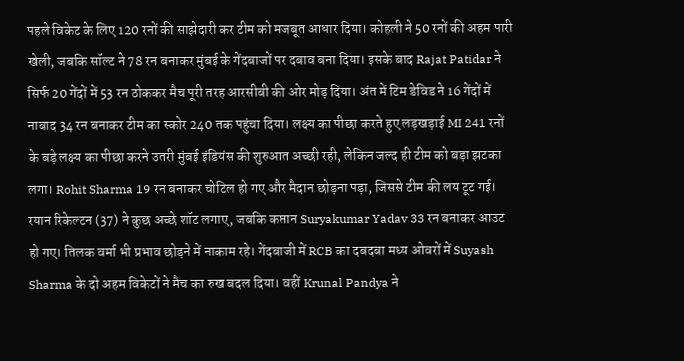पहले विकेट के लिए 120 रनों की साझेदारी कर टीम को मजबूत आधार दिया। कोहली ने 50 रनों की अहम पारी खेली, जबकि सॉल्ट ने 78 रन बनाकर मुंबई के गेंदबाजों पर दबाव बना दिया। इसके बाद Rajat Patidar ने सिर्फ 20 गेंदों में 53 रन ठोककर मैच पूरी तरह आरसीबी की ओर मोड़ दिया। अंत में टिम डेविड ने 16 गेंदों में नाबाद 34 रन बनाकर टीम का स्कोर 240 तक पहुंचा दिया। लक्ष्य का पीछा करते हुए लड़खड़ाई MI 241 रनों के बड़े लक्ष्य का पीछा करने उतरी मुंबई इंडियंस की शुरुआत अच्छी रही, लेकिन जल्द ही टीम को बड़ा झटका लगा। Rohit Sharma 19 रन बनाकर चोटिल हो गए और मैदान छोड़ना पड़ा, जिससे टीम की लय टूट गई। रयान रिकेल्टन (37) ने कुछ अच्छे शॉट लगाए, जबकि कप्तान Suryakumar Yadav 33 रन बनाकर आउट हो गए। तिलक वर्मा भी प्रभाव छोड़ने में नाकाम रहे। गेंदबाजी में RCB का दबदबा मध्य ओवरों में Suyash Sharma के दो अहम विकेटों ने मैच का रुख बदल दिया। वहीं Krunal Pandya ने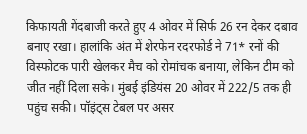किफायती गेंदबाजी करते हुए 4 ओवर में सिर्फ 26 रन देकर दबाव बनाए रखा। हालांकि अंत में शेरफेन रदरफोर्ड ने 71* रनों की विस्फोटक पारी खेलकर मैच को रोमांचक बनाया, लेकिन टीम को जीत नहीं दिला सके। मुंबई इंडियंस 20 ओवर में 222/5 तक ही पहुंच सकी। पॉइंट्स टेबल पर असर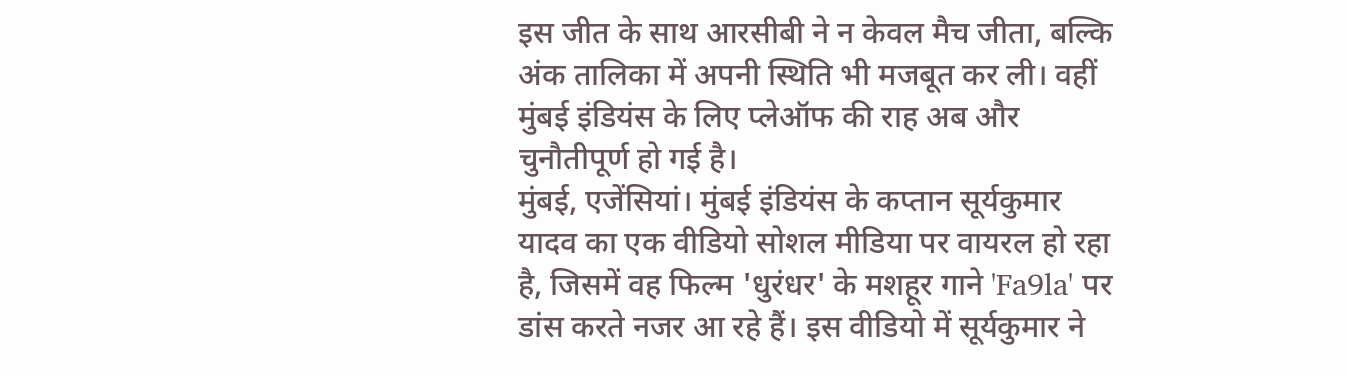इस जीत के साथ आरसीबी ने न केवल मैच जीता, बल्कि अंक तालिका में अपनी स्थिति भी मजबूत कर ली। वहीं मुंबई इंडियंस के लिए प्लेऑफ की राह अब और चुनौतीपूर्ण हो गई है।
मुंबई, एजेंसियां। मुंबई इंडियंस के कप्तान सूर्यकुमार यादव का एक वीडियो सोशल मीडिया पर वायरल हो रहा है, जिसमें वह फिल्म 'धुरंधर' के मशहूर गाने 'Fa9la' पर डांस करते नजर आ रहे हैं। इस वीडियो में सूर्यकुमार ने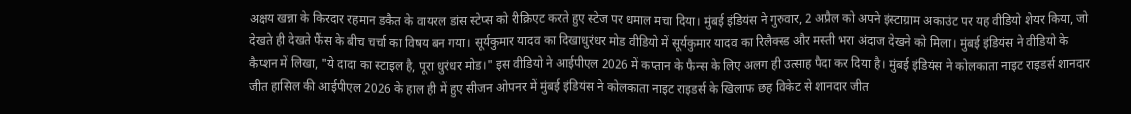अक्षय खन्ना के किरदार रहमान डकैत के वायरल डांस स्टेप्स को रीक्रिएट करते हुए स्टेज पर धमाल मचा दिया। मुंबई इंडियंस ने गुरुवार, 2 अप्रैल को अपने इंस्टाग्राम अकाउंट पर यह वीडियो शेयर किया, जो देखते ही देखते फैंस के बीच चर्चा का विषय बन गया। सूर्यकुमार यादव का दिखाधुरंधर मोड वीडियो में सूर्यकुमार यादव का रिलैक्स्ड और मस्ती भरा अंदाज देखने को मिला। मुंबई इंडियंस ने वीडियो के कैप्शन में लिखा, "ये दादा का स्टाइल है, पूरा धुरंधर मोड।" इस वीडियो ने आईपीएल 2026 में कप्तान के फैन्स के लिए अलग ही उत्साह पैदा कर दिया है। मुंबई इंडियंस ने कोलकाता नाइट राइडर्स शानदार जीत हासिल की आईपीएल 2026 के हाल ही में हुए सीजन ओपनर में मुंबई इंडियंस ने कोलकाता नाइट राइडर्स के खिलाफ छह विकेट से शानदार जीत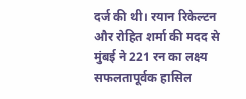दर्ज की थी। रयान रिकेल्टन और रोहित शर्मा की मदद से मुंबई ने 221 रन का लक्ष्य सफलतापूर्वक हासिल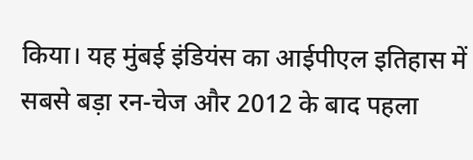किया। यह मुंबई इंडियंस का आईपीएल इतिहास में सबसे बड़ा रन-चेज और 2012 के बाद पहला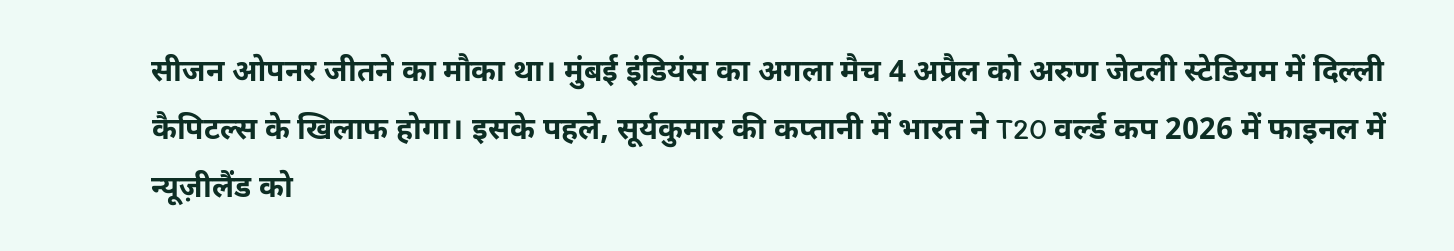सीजन ओपनर जीतने का मौका था। मुंबई इंडियंस का अगला मैच 4 अप्रैल को अरुण जेटली स्टेडियम में दिल्ली कैपिटल्स के खिलाफ होगा। इसके पहले, सूर्यकुमार की कप्तानी में भारत ने T20 वर्ल्ड कप 2026 में फाइनल में न्यूज़ीलैंड को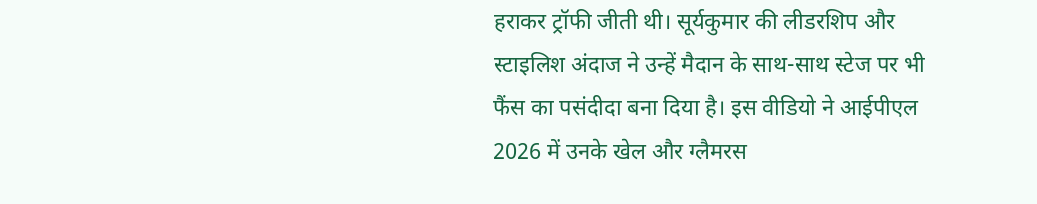हराकर ट्रॉफी जीती थी। सूर्यकुमार की लीडरशिप और स्टाइलिश अंदाज ने उन्हें मैदान के साथ-साथ स्टेज पर भी फैंस का पसंदीदा बना दिया है। इस वीडियो ने आईपीएल 2026 में उनके खेल और ग्लैमरस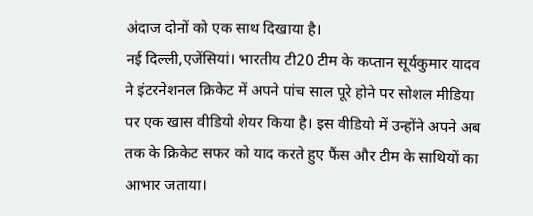अंदाज दोनों को एक साथ दिखाया है।
नई दिल्ली,एजेंसियां। भारतीय टी20 टीम के कप्तान सूर्यकुमार यादव ने इंटरनेशनल क्रिकेट में अपने पांच साल पूरे होने पर सोशल मीडिया पर एक खास वीडियो शेयर किया है। इस वीडियो में उन्होंने अपने अब तक के क्रिकेट सफर को याद करते हुए फैंस और टीम के साथियों का आभार जताया।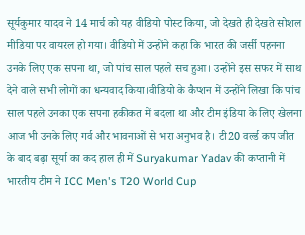सूर्यकुमार यादव ने 14 मार्च को यह वीडियो पोस्ट किया, जो देखते ही देखते सोशल मीडिया पर वायरल हो गया। वीडियो में उन्होंने कहा कि भारत की जर्सी पहनना उनके लिए एक सपना था, जो पांच साल पहले सच हुआ। उन्होंने इस सफर में साथ देने वाले सभी लोगों का धन्यवाद किया।वीडियो के कैप्शन में उन्होंने लिखा कि पांच साल पहले उनका एक सपना हकीकत में बदला था और टीम इंडिया के लिए खेलना आज भी उनके लिए गर्व और भावनाओं से भरा अनुभव है। टी20 वर्ल्ड कप जीत के बाद बढ़ा सूर्या का कद हाल ही में Suryakumar Yadav की कप्तानी में भारतीय टीम ने ICC Men's T20 World Cup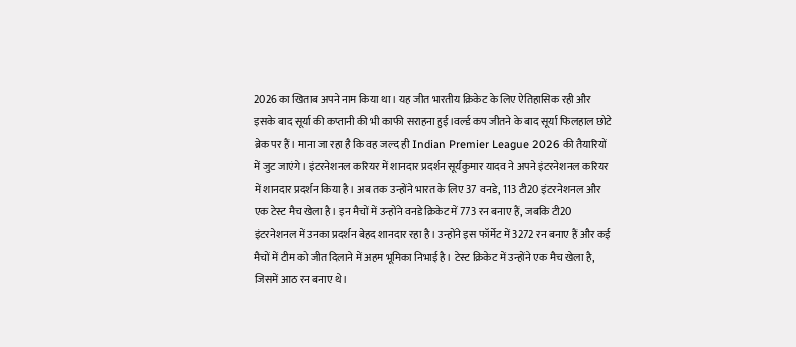2026 का खिताब अपने नाम किया था। यह जीत भारतीय क्रिकेट के लिए ऐतिहासिक रही और इसके बाद सूर्या की कप्तानी की भी काफी सराहना हुई।वर्ल्ड कप जीतने के बाद सूर्या फिलहाल छोटे ब्रेक पर हैं। माना जा रहा है कि वह जल्द ही Indian Premier League 2026 की तैयारियों में जुट जाएंगे। इंटरनेशनल करियर में शानदार प्रदर्शन सूर्यकुमार यादव ने अपने इंटरनेशनल करियर में शानदार प्रदर्शन किया है। अब तक उन्होंने भारत के लिए 37 वनडे, 113 टी20 इंटरनेशनल और एक टेस्ट मैच खेला है। इन मैचों में उन्होंने वनडे क्रिकेट में 773 रन बनाए हैं, जबकि टी20 इंटरनेशनल में उनका प्रदर्शन बेहद शानदार रहा है। उन्होंने इस फॉर्मेट में 3272 रन बनाए हैं और कई मैचों में टीम को जीत दिलाने में अहम भूमिका निभाई है। टेस्ट क्रिकेट में उन्होंने एक मैच खेला है, जिसमें आठ रन बनाए थे।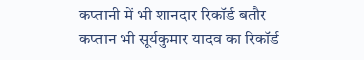कप्तानी में भी शानदार रिकॉर्ड बतौर कप्तान भी सूर्यकुमार यादव का रिकॉर्ड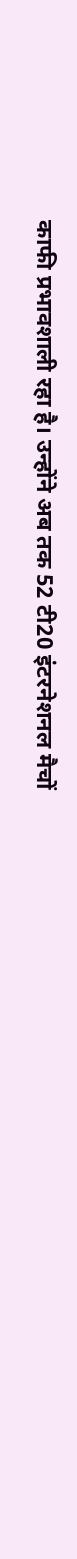काफी प्रभावशाली रहा है। उन्होंने अब तक 52 टी20 इंटरनेशनल मैचों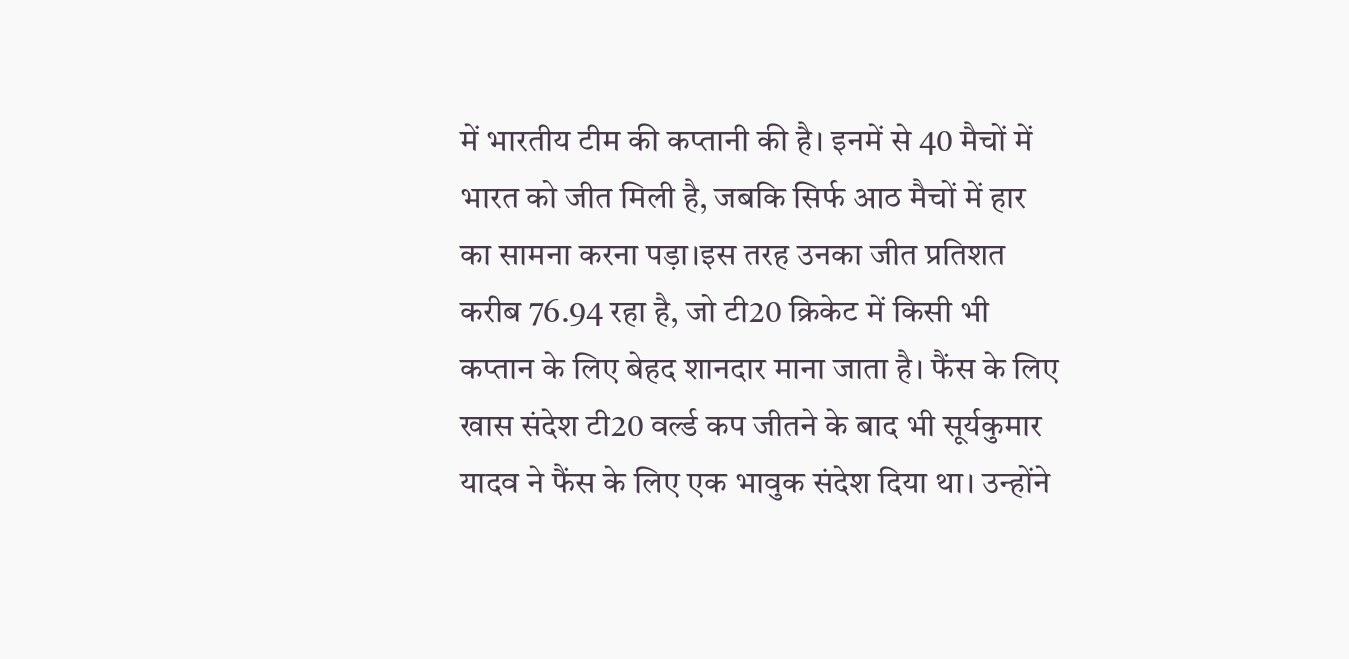में भारतीय टीम की कप्तानी की है। इनमें से 40 मैचों में भारत को जीत मिली है, जबकि सिर्फ आठ मैचों में हार का सामना करना पड़ा।इस तरह उनका जीत प्रतिशत करीब 76.94 रहा है, जो टी20 क्रिकेट में किसी भी कप्तान के लिए बेहद शानदार माना जाता है। फैंस के लिए खास संदेश टी20 वर्ल्ड कप जीतने के बाद भी सूर्यकुमार यादव ने फैंस के लिए एक भावुक संदेश दिया था। उन्होंने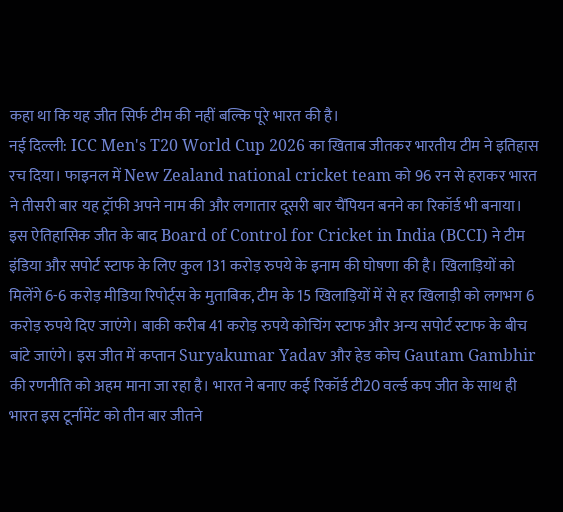कहा था कि यह जीत सिर्फ टीम की नहीं बल्कि पूरे भारत की है।
नई दिल्ली: ICC Men's T20 World Cup 2026 का खिताब जीतकर भारतीय टीम ने इतिहास रच दिया। फाइनल में New Zealand national cricket team को 96 रन से हराकर भारत ने तीसरी बार यह ट्रॉफी अपने नाम की और लगातार दूसरी बार चैंपियन बनने का रिकॉर्ड भी बनाया। इस ऐतिहासिक जीत के बाद Board of Control for Cricket in India (BCCI) ने टीम इंडिया और सपोर्ट स्टाफ के लिए कुल 131 करोड़ रुपये के इनाम की घोषणा की है। खिलाड़ियों को मिलेंगे 6-6 करोड़ मीडिया रिपोर्ट्स के मुताबिक, टीम के 15 खिलाड़ियों में से हर खिलाड़ी को लगभग 6 करोड़ रुपये दिए जाएंगे। बाकी करीब 41 करोड़ रुपये कोचिंग स्टाफ और अन्य सपोर्ट स्टाफ के बीच बांटे जाएंगे। इस जीत में कप्तान Suryakumar Yadav और हेड कोच Gautam Gambhir की रणनीति को अहम माना जा रहा है। भारत ने बनाए कई रिकॉर्ड टी20 वर्ल्ड कप जीत के साथ ही भारत इस टूर्नामेंट को तीन बार जीतने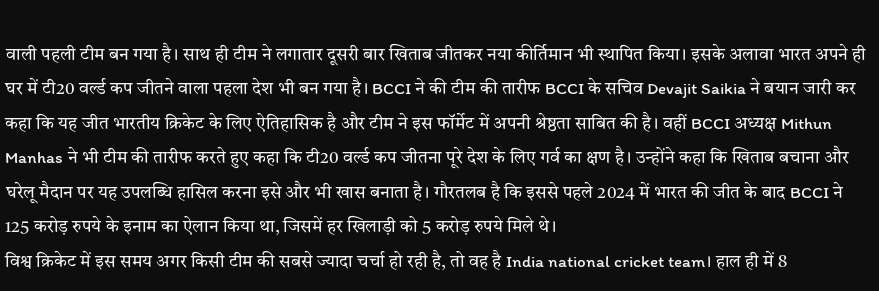वाली पहली टीम बन गया है। साथ ही टीम ने लगातार दूसरी बार खिताब जीतकर नया कीर्तिमान भी स्थापित किया। इसके अलावा भारत अपने ही घर में टी20 वर्ल्ड कप जीतने वाला पहला देश भी बन गया है। BCCI ने की टीम की तारीफ BCCI के सचिव Devajit Saikia ने बयान जारी कर कहा कि यह जीत भारतीय क्रिकेट के लिए ऐतिहासिक है और टीम ने इस फॉर्मेट में अपनी श्रेष्ठता साबित की है। वहीं BCCI अध्यक्ष Mithun Manhas ने भी टीम की तारीफ करते हुए कहा कि टी20 वर्ल्ड कप जीतना पूरे देश के लिए गर्व का क्षण है। उन्होंने कहा कि खिताब बचाना और घरेलू मैदान पर यह उपलब्धि हासिल करना इसे और भी खास बनाता है। गौरतलब है कि इससे पहले 2024 में भारत की जीत के बाद BCCI ने 125 करोड़ रुपये के इनाम का ऐलान किया था, जिसमें हर खिलाड़ी को 5 करोड़ रुपये मिले थे।
विश्व क्रिकेट में इस समय अगर किसी टीम की सबसे ज्यादा चर्चा हो रही है, तो वह है India national cricket team। हाल ही में 8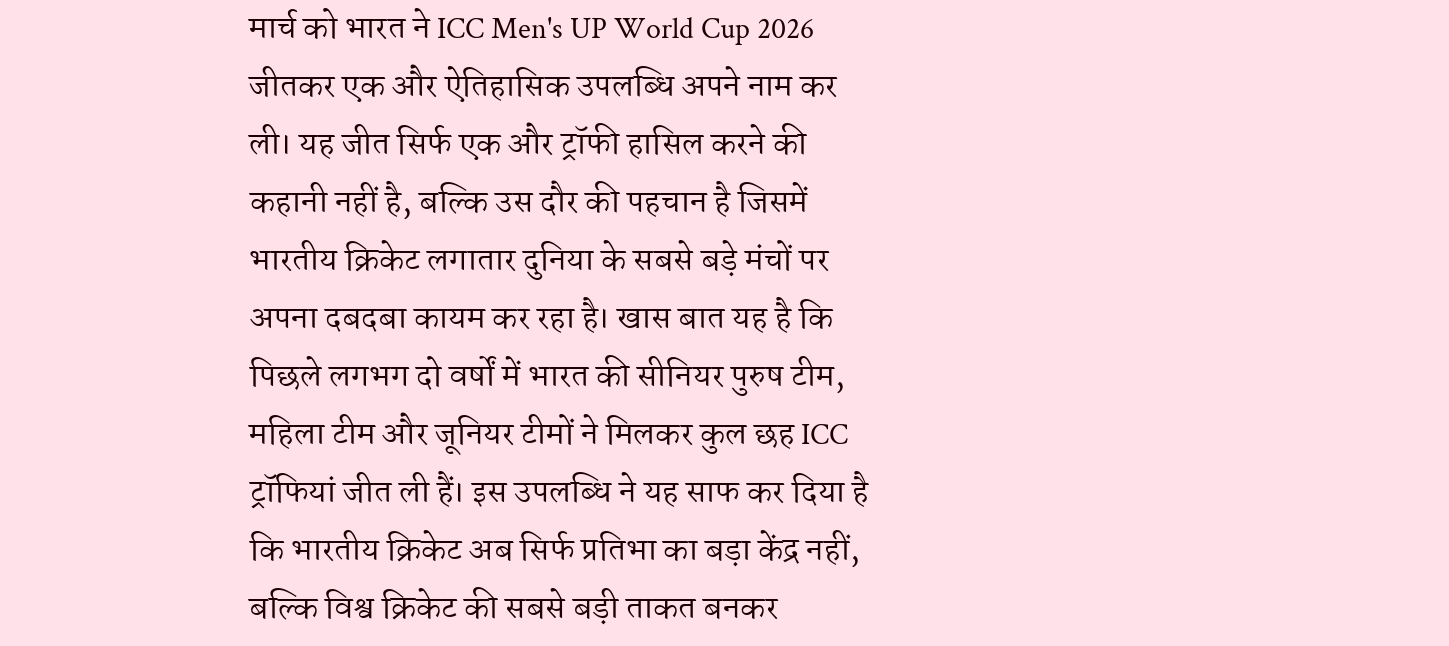मार्च को भारत ने ICC Men's UP World Cup 2026 जीतकर एक और ऐतिहासिक उपलब्धि अपने नाम कर ली। यह जीत सिर्फ एक और ट्रॉफी हासिल करने की कहानी नहीं है, बल्कि उस दौर की पहचान है जिसमें भारतीय क्रिकेट लगातार दुनिया के सबसे बड़े मंचों पर अपना दबदबा कायम कर रहा है। खास बात यह है कि पिछले लगभग दो वर्षों में भारत की सीनियर पुरुष टीम, महिला टीम और जूनियर टीमों ने मिलकर कुल छह ICC ट्रॉफियां जीत ली हैं। इस उपलब्धि ने यह साफ कर दिया है कि भारतीय क्रिकेट अब सिर्फ प्रतिभा का बड़ा केंद्र नहीं, बल्कि विश्व क्रिकेट की सबसे बड़ी ताकत बनकर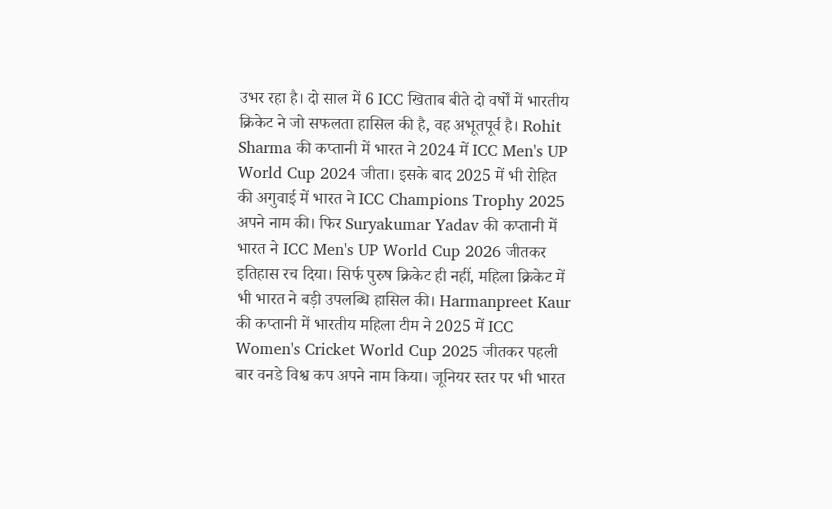उभर रहा है। दो साल में 6 ICC खिताब बीते दो वर्षों में भारतीय क्रिकेट ने जो सफलता हासिल की है, वह अभूतपूर्व है। Rohit Sharma की कप्तानी में भारत ने 2024 में ICC Men's UP World Cup 2024 जीता। इसके बाद 2025 में भी रोहित की अगुवाई में भारत ने ICC Champions Trophy 2025 अपने नाम की। फिर Suryakumar Yadav की कप्तानी में भारत ने ICC Men's UP World Cup 2026 जीतकर इतिहास रच दिया। सिर्फ पुरुष क्रिकेट ही नहीं, महिला क्रिकेट में भी भारत ने बड़ी उपलब्धि हासिल की। Harmanpreet Kaur की कप्तानी में भारतीय महिला टीम ने 2025 में ICC Women's Cricket World Cup 2025 जीतकर पहली बार वनडे विश्व कप अपने नाम किया। जूनियर स्तर पर भी भारत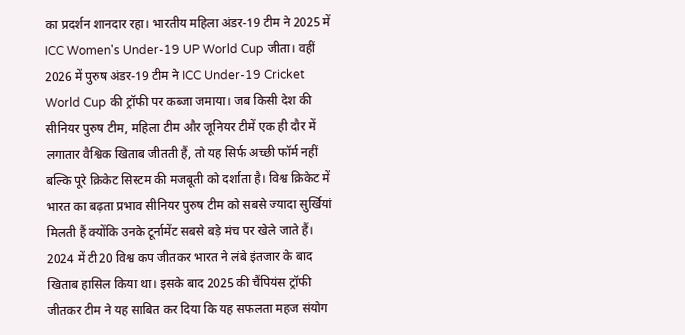का प्रदर्शन शानदार रहा। भारतीय महिला अंडर-19 टीम ने 2025 में ICC Women's Under-19 UP World Cup जीता। वहीं 2026 में पुरुष अंडर-19 टीम ने ICC Under-19 Cricket World Cup की ट्रॉफी पर कब्जा जमाया। जब किसी देश की सीनियर पुरुष टीम, महिला टीम और जूनियर टीमें एक ही दौर में लगातार वैश्विक खिताब जीतती हैं, तो यह सिर्फ अच्छी फॉर्म नहीं बल्कि पूरे क्रिकेट सिस्टम की मजबूती को दर्शाता है। विश्व क्रिकेट में भारत का बढ़ता प्रभाव सीनियर पुरुष टीम को सबसे ज्यादा सुर्खियां मिलती हैं क्योंकि उनके टूर्नामेंट सबसे बड़े मंच पर खेले जाते हैं। 2024 में टी20 विश्व कप जीतकर भारत ने लंबे इंतजार के बाद खिताब हासिल किया था। इसके बाद 2025 की चैंपियंस ट्रॉफी जीतकर टीम ने यह साबित कर दिया कि यह सफलता महज संयोग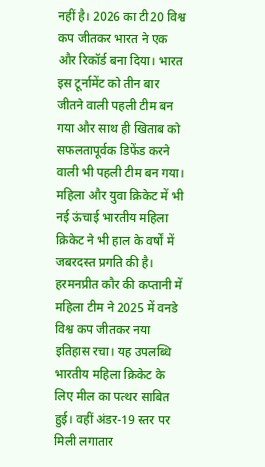नहीं है। 2026 का टी20 विश्व कप जीतकर भारत ने एक और रिकॉर्ड बना दिया। भारत इस टूर्नामेंट को तीन बार जीतने वाली पहली टीम बन गया और साथ ही खिताब को सफलतापूर्वक डिफेंड करने वाली भी पहली टीम बन गया। महिला और युवा क्रिकेट में भी नई ऊंचाई भारतीय महिला क्रिकेट ने भी हाल के वर्षों में जबरदस्त प्रगति की है। हरमनप्रीत कौर की कप्तानी में महिला टीम ने 2025 में वनडे विश्व कप जीतकर नया इतिहास रचा। यह उपलब्धि भारतीय महिला क्रिकेट के लिए मील का पत्थर साबित हुई। वहीं अंडर-19 स्तर पर मिली लगातार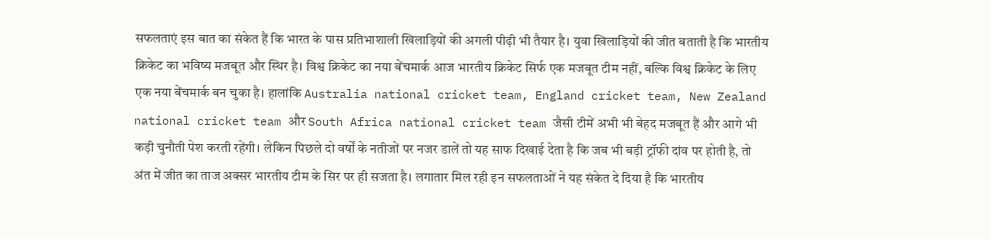सफलताएं इस बात का संकेत हैं कि भारत के पास प्रतिभाशाली खिलाड़ियों की अगली पीढ़ी भी तैयार है। युवा खिलाड़ियों की जीत बताती है कि भारतीय क्रिकेट का भविष्य मजबूत और स्थिर है। विश्व क्रिकेट का नया बेंचमार्क आज भारतीय क्रिकेट सिर्फ एक मजबूत टीम नहीं, बल्कि विश्व क्रिकेट के लिए एक नया बेंचमार्क बन चुका है। हालांकि Australia national cricket team, England cricket team, New Zealand national cricket team और South Africa national cricket team जैसी टीमें अभी भी बेहद मजबूत हैं और आगे भी कड़ी चुनौती पेश करती रहेंगी। लेकिन पिछले दो वर्षों के नतीजों पर नजर डालें तो यह साफ दिखाई देता है कि जब भी बड़ी ट्रॉफी दांव पर होती है, तो अंत में जीत का ताज अक्सर भारतीय टीम के सिर पर ही सजता है। लगातार मिल रही इन सफलताओं ने यह संकेत दे दिया है कि भारतीय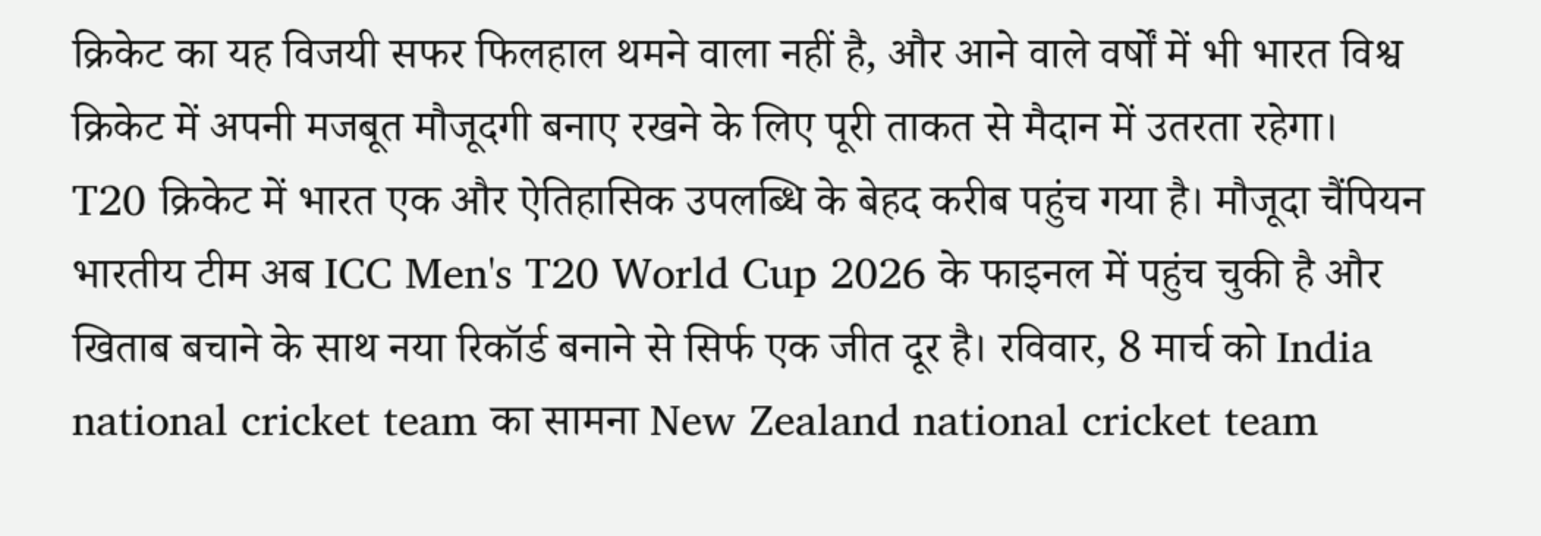क्रिकेट का यह विजयी सफर फिलहाल थमने वाला नहीं है, और आने वाले वर्षों में भी भारत विश्व क्रिकेट में अपनी मजबूत मौजूदगी बनाए रखने के लिए पूरी ताकत से मैदान में उतरता रहेगा।
T20 क्रिकेट में भारत एक और ऐतिहासिक उपलब्धि के बेहद करीब पहुंच गया है। मौजूदा चैंपियन भारतीय टीम अब ICC Men's T20 World Cup 2026 के फाइनल में पहुंच चुकी है और खिताब बचाने के साथ नया रिकॉर्ड बनाने से सिर्फ एक जीत दूर है। रविवार, 8 मार्च को India national cricket team का सामना New Zealand national cricket team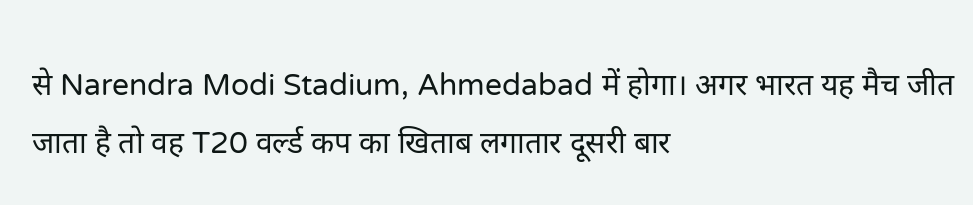से Narendra Modi Stadium, Ahmedabad में होगा। अगर भारत यह मैच जीत जाता है तो वह T20 वर्ल्ड कप का खिताब लगातार दूसरी बार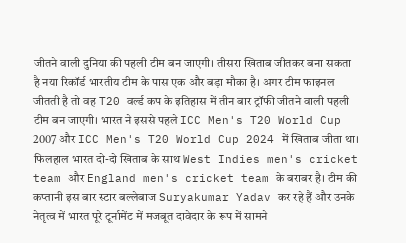जीतने वाली दुनिया की पहली टीम बन जाएगी। तीसरा खिताब जीतकर बना सकता है नया रिकॉर्ड भारतीय टीम के पास एक और बड़ा मौका है। अगर टीम फाइनल जीतती है तो वह T20 वर्ल्ड कप के इतिहास में तीन बार ट्रॉफी जीतने वाली पहली टीम बन जाएगी। भारत ने इससे पहले ICC Men's T20 World Cup 2007 और ICC Men's T20 World Cup 2024 में खिताब जीता था। फिलहाल भारत दो-दो खिताब के साथ West Indies men's cricket team और England men's cricket team के बराबर है। टीम की कप्तानी इस बार स्टार बल्लेबाज Suryakumar Yadav कर रहे हैं और उनके नेतृत्व में भारत पूरे टूर्नामेंट में मजबूत दावेदार के रूप में सामने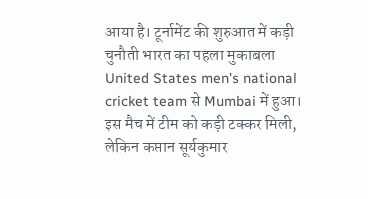आया है। टूर्नामेंट की शुरुआत में कड़ी चुनौती भारत का पहला मुकाबला United States men's national cricket team से Mumbai में हुआ। इस मैच में टीम को कड़ी टक्कर मिली, लेकिन कप्तान सूर्यकुमार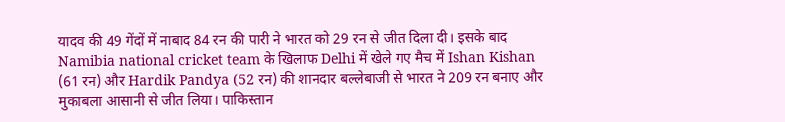यादव की 49 गेंदों में नाबाद 84 रन की पारी ने भारत को 29 रन से जीत दिला दी। इसके बाद Namibia national cricket team के खिलाफ Delhi में खेले गए मैच में Ishan Kishan (61 रन) और Hardik Pandya (52 रन) की शानदार बल्लेबाजी से भारत ने 209 रन बनाए और मुकाबला आसानी से जीत लिया। पाकिस्तान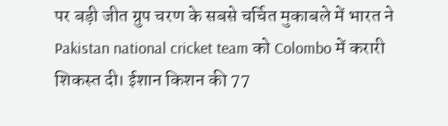पर बड़ी जीत ग्रुप चरण के सबसे चर्चित मुकाबले में भारत ने Pakistan national cricket team को Colombo में करारी शिकस्त दी। ईशान किशन की 77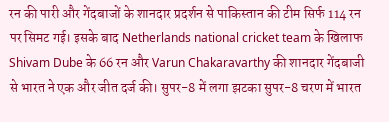रन की पारी और गेंदबाजों के शानदार प्रदर्शन से पाकिस्तान की टीम सिर्फ 114 रन पर सिमट गई। इसके बाद Netherlands national cricket team के खिलाफ Shivam Dube के 66 रन और Varun Chakaravarthy की शानदार गेंदबाजी से भारत ने एक और जीत दर्ज की। सुपर-8 में लगा झटका सुपर-8 चरण में भारत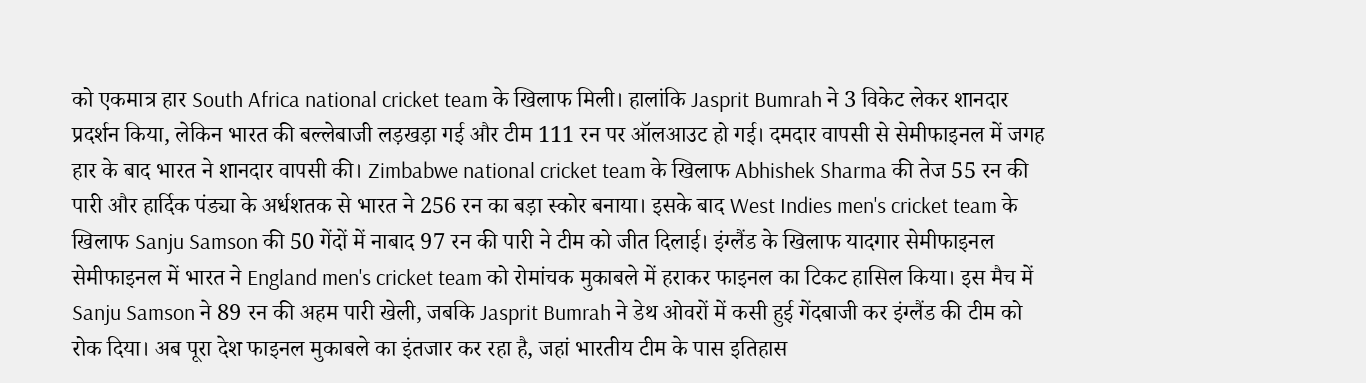को एकमात्र हार South Africa national cricket team के खिलाफ मिली। हालांकि Jasprit Bumrah ने 3 विकेट लेकर शानदार प्रदर्शन किया, लेकिन भारत की बल्लेबाजी लड़खड़ा गई और टीम 111 रन पर ऑलआउट हो गई। दमदार वापसी से सेमीफाइनल में जगह हार के बाद भारत ने शानदार वापसी की। Zimbabwe national cricket team के खिलाफ Abhishek Sharma की तेज 55 रन की पारी और हार्दिक पंड्या के अर्धशतक से भारत ने 256 रन का बड़ा स्कोर बनाया। इसके बाद West Indies men's cricket team के खिलाफ Sanju Samson की 50 गेंदों में नाबाद 97 रन की पारी ने टीम को जीत दिलाई। इंग्लैंड के खिलाफ यादगार सेमीफाइनल सेमीफाइनल में भारत ने England men's cricket team को रोमांचक मुकाबले में हराकर फाइनल का टिकट हासिल किया। इस मैच में Sanju Samson ने 89 रन की अहम पारी खेली, जबकि Jasprit Bumrah ने डेथ ओवरों में कसी हुई गेंदबाजी कर इंग्लैंड की टीम को रोक दिया। अब पूरा देश फाइनल मुकाबले का इंतजार कर रहा है, जहां भारतीय टीम के पास इतिहास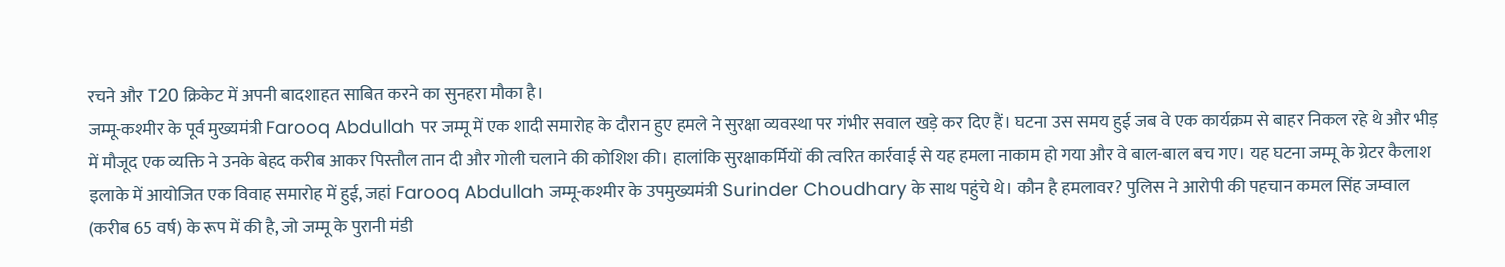रचने और T20 क्रिकेट में अपनी बादशाहत साबित करने का सुनहरा मौका है।
जम्मू-कश्मीर के पूर्व मुख्यमंत्री Farooq Abdullah पर जम्मू में एक शादी समारोह के दौरान हुए हमले ने सुरक्षा व्यवस्था पर गंभीर सवाल खड़े कर दिए हैं। घटना उस समय हुई जब वे एक कार्यक्रम से बाहर निकल रहे थे और भीड़ में मौजूद एक व्यक्ति ने उनके बेहद करीब आकर पिस्तौल तान दी और गोली चलाने की कोशिश की। हालांकि सुरक्षाकर्मियों की त्वरित कार्रवाई से यह हमला नाकाम हो गया और वे बाल-बाल बच गए। यह घटना जम्मू के ग्रेटर कैलाश इलाके में आयोजित एक विवाह समारोह में हुई, जहां Farooq Abdullah जम्मू-कश्मीर के उपमुख्यमंत्री Surinder Choudhary के साथ पहुंचे थे। कौन है हमलावर? पुलिस ने आरोपी की पहचान कमल सिंह जम्वाल (करीब 65 वर्ष) के रूप में की है, जो जम्मू के पुरानी मंडी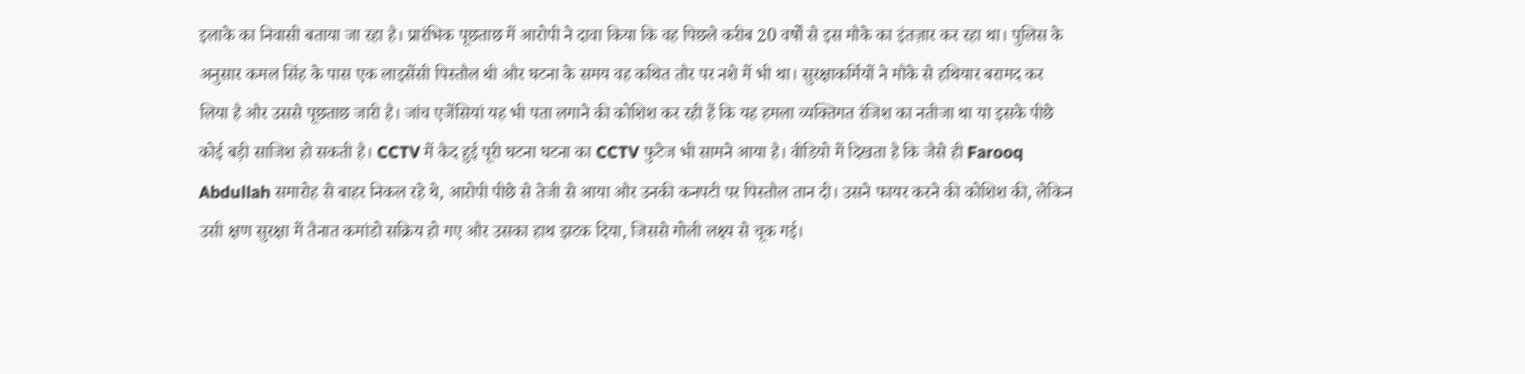इलाके का निवासी बताया जा रहा है। प्रारंभिक पूछताछ में आरोपी ने दावा किया कि वह पिछले करीब 20 वर्षों से इस मौके का इंतज़ार कर रहा था। पुलिस के अनुसार कमल सिंह के पास एक लाइसेंसी पिस्तौल थी और घटना के समय वह कथित तौर पर नशे में भी था। सुरक्षाकर्मियों ने मौके से हथियार बरामद कर लिया है और उससे पूछताछ जारी है। जांच एजेंसियां यह भी पता लगाने की कोशिश कर रही हैं कि यह हमला व्यक्तिगत रंजिश का नतीजा था या इसके पीछे कोई बड़ी साजिश हो सकती है। CCTV में कैद हुई पूरी घटना घटना का CCTV फुटेज भी सामने आया है। वीडियो में दिखता है कि जैसे ही Farooq Abdullah समारोह से बाहर निकल रहे थे, आरोपी पीछे से तेजी से आया और उनकी कनपटी पर पिस्तौल तान दी। उसने फायर करने की कोशिश की, लेकिन उसी क्षण सुरक्षा में तैनात कमांडो सक्रिय हो गए और उसका हाथ झटक दिया, जिससे गोली लक्ष्य से चूक गई।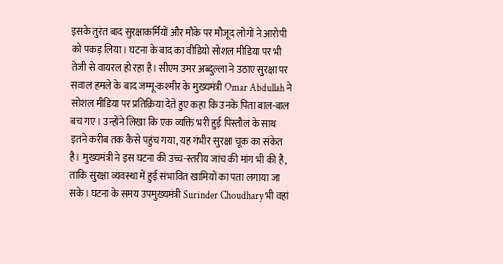इसके तुरंत बाद सुरक्षाकर्मियों और मौके पर मौजूद लोगों ने आरोपी को पकड़ लिया। घटना के बाद का वीडियो सोशल मीडिया पर भी तेजी से वायरल हो रहा है। सीएम उमर अब्दुल्ला ने उठाए सुरक्षा पर सवाल हमले के बाद जम्मू-कश्मीर के मुख्यमंत्री Omar Abdullah ने सोशल मीडिया पर प्रतिक्रिया देते हुए कहा कि उनके पिता बाल-बाल बच गए। उन्होंने लिखा कि एक व्यक्ति भरी हुई पिस्तौल के साथ इतने करीब तक कैसे पहुंच गया, यह गंभीर सुरक्षा चूक का संकेत है। मुख्यमंत्री ने इस घटना की उच्च-स्तरीय जांच की मांग भी की है, ताकि सुरक्षा व्यवस्था में हुई संभावित खामियों का पता लगाया जा सके। घटना के समय उपमुख्यमंत्री Surinder Choudhary भी वहां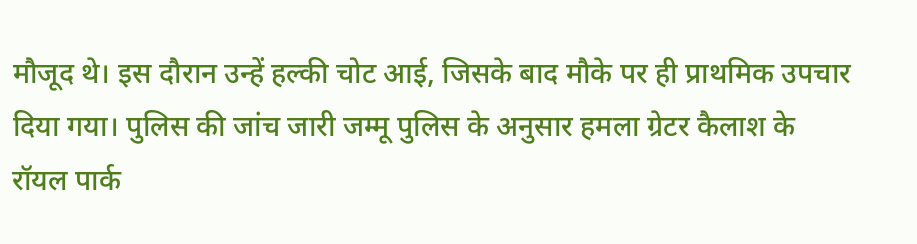मौजूद थे। इस दौरान उन्हें हल्की चोट आई, जिसके बाद मौके पर ही प्राथमिक उपचार दिया गया। पुलिस की जांच जारी जम्मू पुलिस के अनुसार हमला ग्रेटर कैलाश के रॉयल पार्क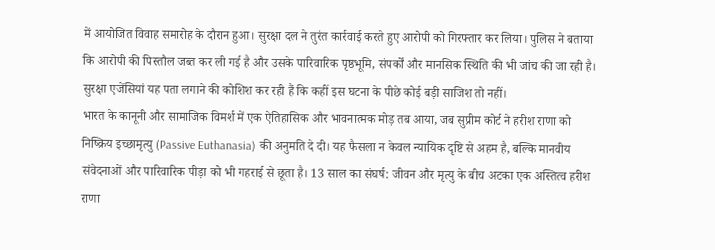में आयोजित विवाह समारोह के दौरान हुआ। सुरक्षा दल ने तुरंत कार्रवाई करते हुए आरोपी को गिरफ्तार कर लिया। पुलिस ने बताया कि आरोपी की पिस्तौल जब्त कर ली गई है और उसके पारिवारिक पृष्ठभूमि, संपर्कों और मानसिक स्थिति की भी जांच की जा रही है। सुरक्षा एजेंसियां यह पता लगाने की कोशिश कर रही हैं कि कहीं इस घटना के पीछे कोई बड़ी साजिश तो नहीं।
भारत के कानूनी और सामाजिक विमर्श में एक ऐतिहासिक और भावनात्मक मोड़ तब आया, जब सुप्रीम कोर्ट ने हरीश राणा को निष्क्रिय इच्छामृत्यु (Passive Euthanasia) की अनुमति दे दी। यह फैसला न केवल न्यायिक दृष्टि से अहम है, बल्कि मानवीय संवेदनाओं और पारिवारिक पीड़ा को भी गहराई से छूता है। 13 साल का संघर्ष: जीवन और मृत्यु के बीच अटका एक अस्तित्व हरीश राणा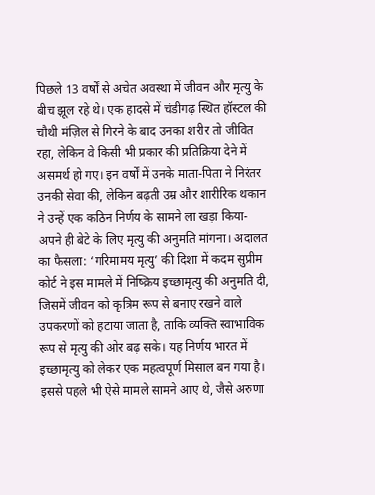पिछले 13 वर्षों से अचेत अवस्था में जीवन और मृत्यु के बीच झूल रहे थे। एक हादसे में चंडीगढ़ स्थित हॉस्टल की चौथी मंज़िल से गिरने के बाद उनका शरीर तो जीवित रहा, लेकिन वे किसी भी प्रकार की प्रतिक्रिया देने में असमर्थ हो गए। इन वर्षों में उनके माता-पिता ने निरंतर उनकी सेवा की, लेकिन बढ़ती उम्र और शारीरिक थकान ने उन्हें एक कठिन निर्णय के सामने ला खड़ा किया-अपने ही बेटे के लिए मृत्यु की अनुमति मांगना। अदालत का फैसला: ‘गरिमामय मृत्यु’ की दिशा में कदम सुप्रीम कोर्ट ने इस मामले में निष्क्रिय इच्छामृत्यु की अनुमति दी, जिसमें जीवन को कृत्रिम रूप से बनाए रखने वाले उपकरणों को हटाया जाता है, ताकि व्यक्ति स्वाभाविक रूप से मृत्यु की ओर बढ़ सके। यह निर्णय भारत में इच्छामृत्यु को लेकर एक महत्वपूर्ण मिसाल बन गया है। इससे पहले भी ऐसे मामले सामने आए थे, जैसे अरुणा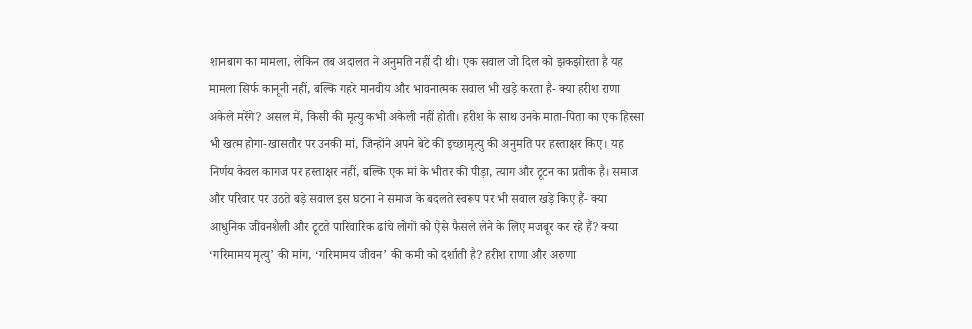शानबाग का मामला, लेकिन तब अदालत ने अनुमति नहीं दी थी। एक सवाल जो दिल को झकझोरता है यह मामला सिर्फ कानूनी नहीं, बल्कि गहरे मानवीय और भावनात्मक सवाल भी खड़े करता है- क्या हरीश राणा अकेले मरेंगे? असल में, किसी की मृत्यु कभी अकेली नहीं होती। हरीश के साथ उनके माता-पिता का एक हिस्सा भी खत्म होगा-खासतौर पर उनकी मां, जिन्होंने अपने बेटे की इच्छामृत्यु की अनुमति पर हस्ताक्षर किए। यह निर्णय केवल कागज पर हस्ताक्षर नहीं, बल्कि एक मां के भीतर की पीड़ा, त्याग और टूटन का प्रतीक है। समाज और परिवार पर उठते बड़े सवाल इस घटना ने समाज के बदलते स्वरूप पर भी सवाल खड़े किए हैं- क्या आधुनिक जीवनशैली और टूटते पारिवारिक ढांचे लोगों को ऐसे फैसले लेने के लिए मजबूर कर रहे हैं? क्या ‘गरिमामय मृत्यु’ की मांग, ‘गरिमामय जीवन’ की कमी को दर्शाती है? हरीश राणा और अरुणा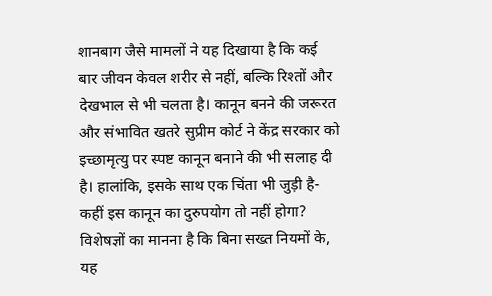शानबाग जैसे मामलों ने यह दिखाया है कि कई बार जीवन केवल शरीर से नहीं, बल्कि रिश्तों और देखभाल से भी चलता है। कानून बनने की जरूरत और संभावित खतरे सुप्रीम कोर्ट ने केंद्र सरकार को इच्छामृत्यु पर स्पष्ट कानून बनाने की भी सलाह दी है। हालांकि, इसके साथ एक चिंता भी जुड़ी है- कहीं इस कानून का दुरुपयोग तो नहीं होगा? विशेषज्ञों का मानना है कि बिना सख्त नियमों के, यह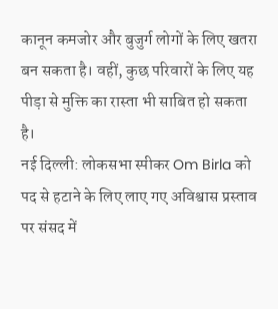कानून कमजोर और बुजुर्ग लोगों के लिए खतरा बन सकता है। वहीं, कुछ परिवारों के लिए यह पीड़ा से मुक्ति का रास्ता भी साबित हो सकता है।
नई दिल्ली: लोकसभा स्पीकर Om Birla को पद से हटाने के लिए लाए गए अविश्वास प्रस्ताव पर संसद में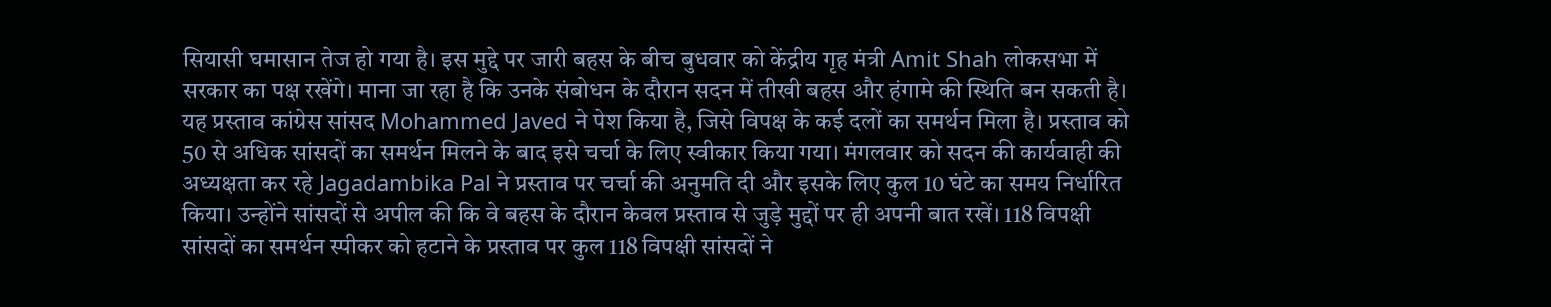सियासी घमासान तेज हो गया है। इस मुद्दे पर जारी बहस के बीच बुधवार को केंद्रीय गृह मंत्री Amit Shah लोकसभा में सरकार का पक्ष रखेंगे। माना जा रहा है कि उनके संबोधन के दौरान सदन में तीखी बहस और हंगामे की स्थिति बन सकती है। यह प्रस्ताव कांग्रेस सांसद Mohammed Javed ने पेश किया है, जिसे विपक्ष के कई दलों का समर्थन मिला है। प्रस्ताव को 50 से अधिक सांसदों का समर्थन मिलने के बाद इसे चर्चा के लिए स्वीकार किया गया। मंगलवार को सदन की कार्यवाही की अध्यक्षता कर रहे Jagadambika Pal ने प्रस्ताव पर चर्चा की अनुमति दी और इसके लिए कुल 10 घंटे का समय निर्धारित किया। उन्होंने सांसदों से अपील की कि वे बहस के दौरान केवल प्रस्ताव से जुड़े मुद्दों पर ही अपनी बात रखें। 118 विपक्षी सांसदों का समर्थन स्पीकर को हटाने के प्रस्ताव पर कुल 118 विपक्षी सांसदों ने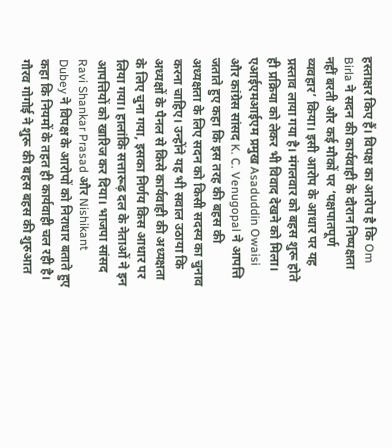हस्ताक्षर किए हैं। विपक्ष का आरोप है कि Om Birla ने सदन की कार्यवाही के दौरान निष्पक्षता नहीं बरती और कई मौकों पर ‘पक्षपातपूर्ण व्यवहार’ किया। इसी आरोप के आधार पर यह प्रस्ताव लाया गया है। मंगलवार को बहस शुरू होते ही प्रक्रिया को लेकर भी विवाद देखने को मिला। एआईएमआईएम प्रमुख Asaduddin Owaisi और कांग्रेस सांसद K. C. Venugopal ने आपत्ति जताते हुए कहा कि इस तरह की बहस की अध्यक्षता के लिए सदन को किसी सदस्य का चुनाव करना चाहिए। उन्होंने यह भी सवाल उठाया कि अध्यक्षों के पैनल से किसे कार्यवाही की अध्यक्षता के लिए चुना गया, इसका निर्णय किस आधार पर लिया गया। हालांकि सत्तारूढ़ दल के नेताओं ने इन आपत्तियों को खारिज कर दिया। भाजपा सांसद Ravi Shankar Prasad और Nishikant Dubey ने विपक्ष के आरोपों को निराधार बताते हुए कहा कि नियमों के तहत ही कार्यवाही चल रही है। गौरव गोगोई ने शुरू की बहस बहस की शुरुआत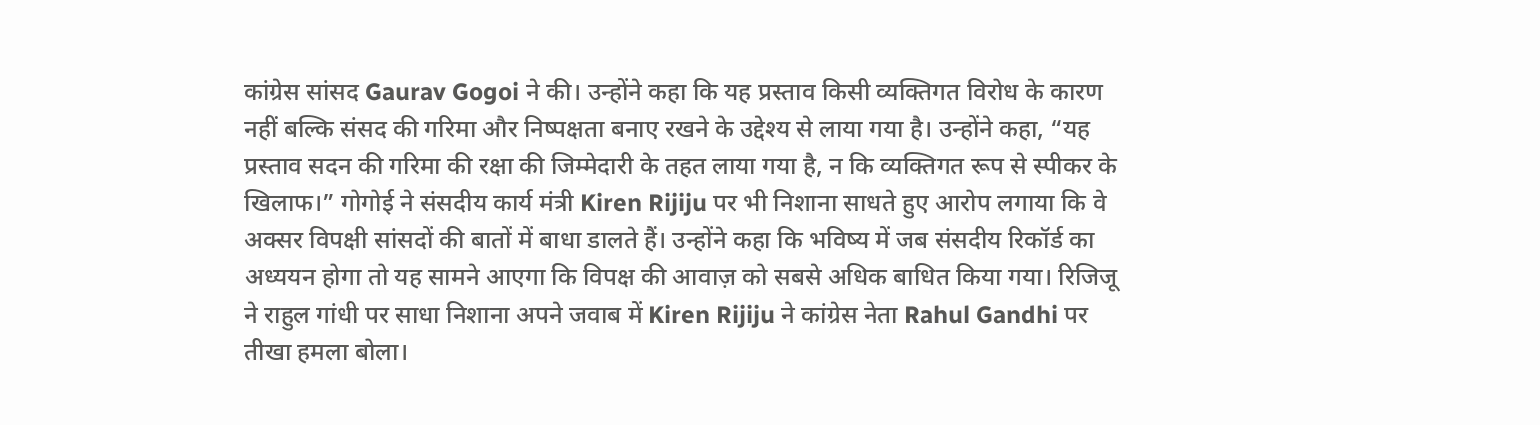कांग्रेस सांसद Gaurav Gogoi ने की। उन्होंने कहा कि यह प्रस्ताव किसी व्यक्तिगत विरोध के कारण नहीं बल्कि संसद की गरिमा और निष्पक्षता बनाए रखने के उद्देश्य से लाया गया है। उन्होंने कहा, “यह प्रस्ताव सदन की गरिमा की रक्षा की जिम्मेदारी के तहत लाया गया है, न कि व्यक्तिगत रूप से स्पीकर के खिलाफ।” गोगोई ने संसदीय कार्य मंत्री Kiren Rijiju पर भी निशाना साधते हुए आरोप लगाया कि वे अक्सर विपक्षी सांसदों की बातों में बाधा डालते हैं। उन्होंने कहा कि भविष्य में जब संसदीय रिकॉर्ड का अध्ययन होगा तो यह सामने आएगा कि विपक्ष की आवाज़ को सबसे अधिक बाधित किया गया। रिजिजू ने राहुल गांधी पर साधा निशाना अपने जवाब में Kiren Rijiju ने कांग्रेस नेता Rahul Gandhi पर तीखा हमला बोला।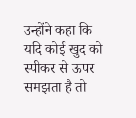उन्होंने कहा कि यदि कोई खुद को स्पीकर से ऊपर समझता है तो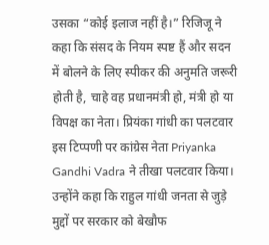उसका “कोई इलाज नहीं है।” रिजिजू ने कहा कि संसद के नियम स्पष्ट हैं और सदन में बोलने के लिए स्पीकर की अनुमति जरूरी होती है, चाहे वह प्रधानमंत्री हो, मंत्री हो या विपक्ष का नेता। प्रियंका गांधी का पलटवार इस टिप्पणी पर कांग्रेस नेता Priyanka Gandhi Vadra ने तीखा पलटवार किया। उन्होंने कहा कि राहुल गांधी जनता से जुड़े मुद्दों पर सरकार को बेखौफ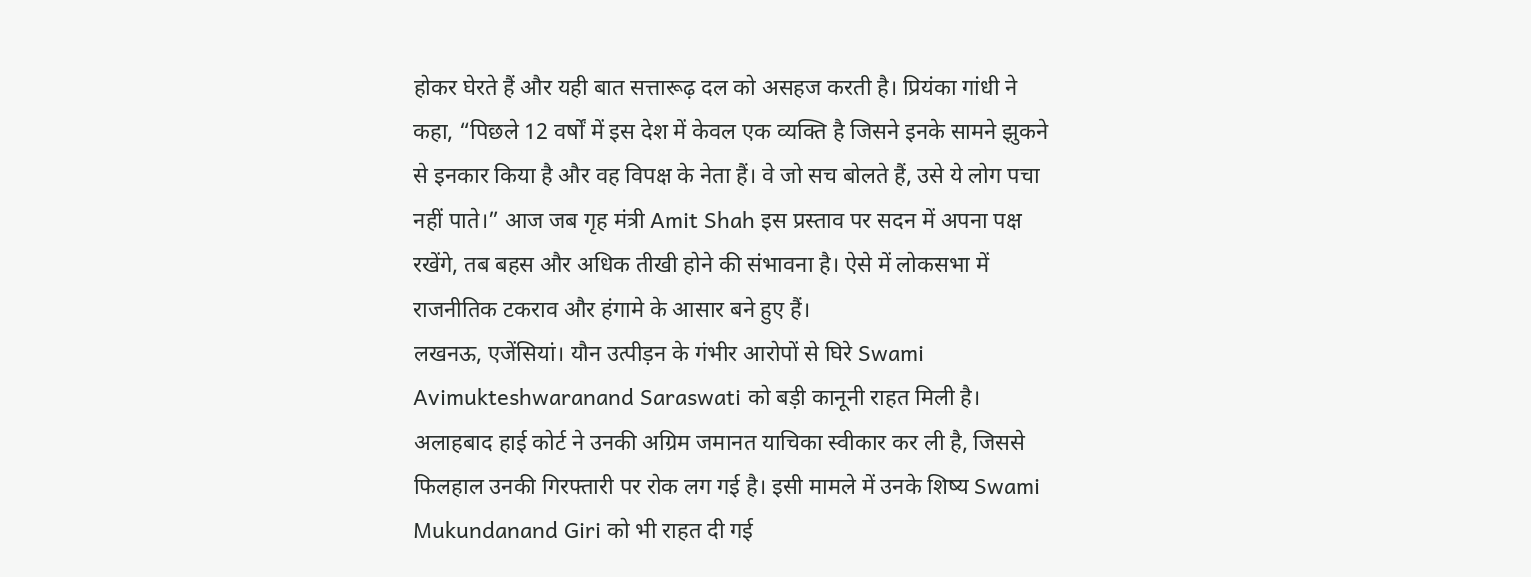होकर घेरते हैं और यही बात सत्तारूढ़ दल को असहज करती है। प्रियंका गांधी ने कहा, “पिछले 12 वर्षों में इस देश में केवल एक व्यक्ति है जिसने इनके सामने झुकने से इनकार किया है और वह विपक्ष के नेता हैं। वे जो सच बोलते हैं, उसे ये लोग पचा नहीं पाते।” आज जब गृह मंत्री Amit Shah इस प्रस्ताव पर सदन में अपना पक्ष रखेंगे, तब बहस और अधिक तीखी होने की संभावना है। ऐसे में लोकसभा में राजनीतिक टकराव और हंगामे के आसार बने हुए हैं।
लखनऊ, एजेंसियां। यौन उत्पीड़न के गंभीर आरोपों से घिरे Swami Avimukteshwaranand Saraswati को बड़ी कानूनी राहत मिली है। अलाहबाद हाई कोर्ट ने उनकी अग्रिम जमानत याचिका स्वीकार कर ली है, जिससे फिलहाल उनकी गिरफ्तारी पर रोक लग गई है। इसी मामले में उनके शिष्य Swami Mukundanand Giri को भी राहत दी गई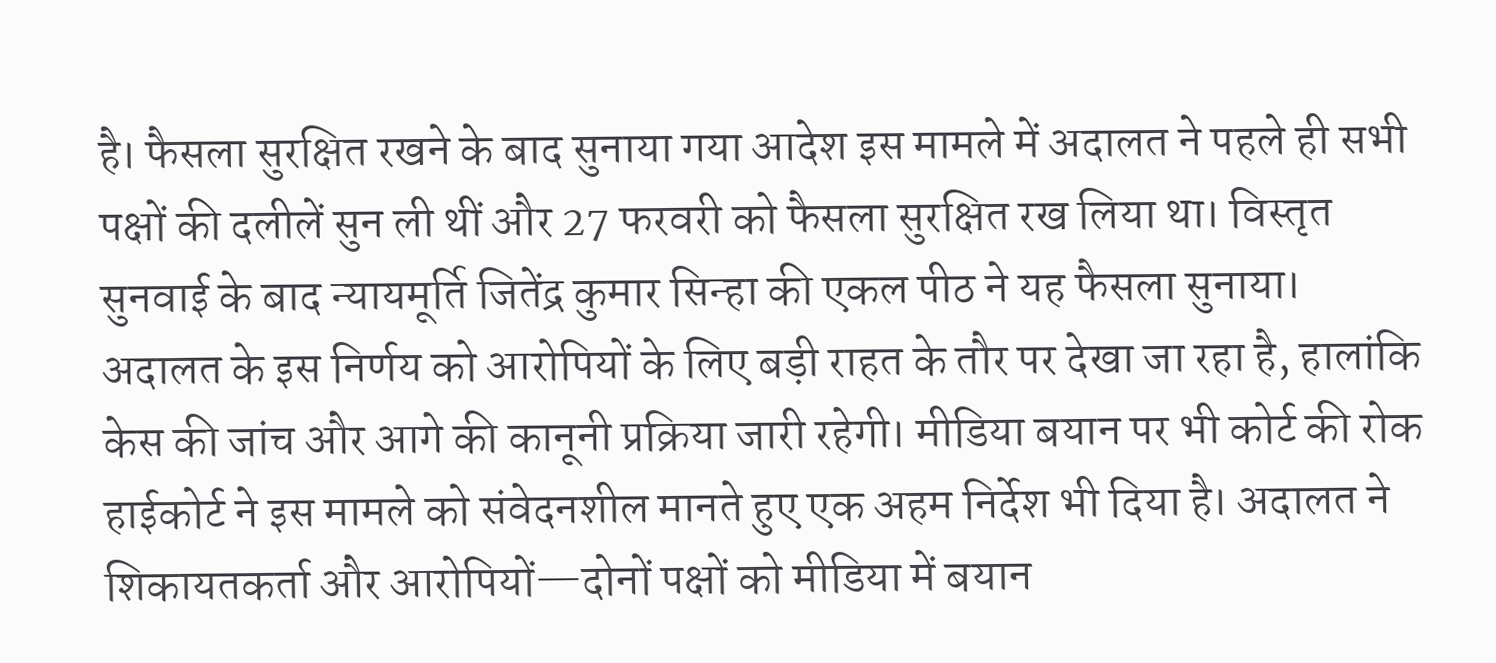है। फैसला सुरक्षित रखने के बाद सुनाया गया आदेश इस मामले में अदालत ने पहले ही सभी पक्षों की दलीलें सुन ली थीं और 27 फरवरी को फैसला सुरक्षित रख लिया था। विस्तृत सुनवाई के बाद न्यायमूर्ति जितेंद्र कुमार सिन्हा की एकल पीठ ने यह फैसला सुनाया। अदालत के इस निर्णय को आरोपियों के लिए बड़ी राहत के तौर पर देखा जा रहा है, हालांकि केस की जांच और आगे की कानूनी प्रक्रिया जारी रहेगी। मीडिया बयान पर भी कोर्ट की रोक हाईकोर्ट ने इस मामले को संवेदनशील मानते हुए एक अहम निर्देश भी दिया है। अदालत ने शिकायतकर्ता और आरोपियों—दोनों पक्षों को मीडिया में बयान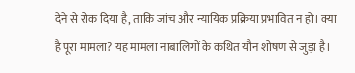देने से रोक दिया है, ताकि जांच और न्यायिक प्रक्रिया प्रभावित न हो। क्या है पूरा मामला? यह मामला नाबालिगों के कथित यौन शोषण से जुड़ा है।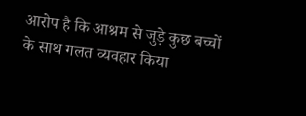आरोप है कि आश्रम से जुड़े कुछ बच्चों के साथ गलत व्यवहार किया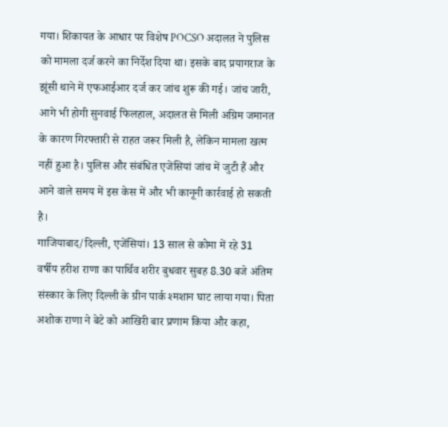गया। शिकायत के आधार पर विशेष POCSO अदालत ने पुलिस को मामला दर्ज करने का निर्देश दिया था। इसके बाद प्रयागराज के झूंसी थाने में एफआईआर दर्ज कर जांच शुरू की गई। जांच जारी, आगे भी होगी सुनवाई फिलहाल, अदालत से मिली अग्रिम जमानत के कारण गिरफ्तारी से राहत जरूर मिली है, लेकिन मामला खत्म नहीं हुआ है। पुलिस और संबंधित एजेंसियां जांच में जुटी हैं और आने वाले समय में इस केस में और भी कानूनी कार्रवाई हो सकती है।
गाजियाबाद/दिल्ली, एजेंसियां। 13 साल से कोमा में रहे 31 वर्षीय हरीश राणा का पार्थिव शरीर बुधवार सुबह 8.30 बजे अंतिम संस्कार के लिए दिल्ली के ग्रीन पार्क श्मशान घाट लाया गया। पिता अशोक राणा ने बेटे को आखिरी बार प्रणाम किया और कहा,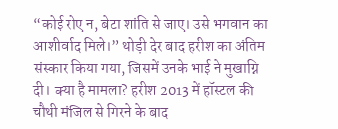“कोई रोए न, बेटा शांति से जाए। उसे भगवान का आशीर्वाद मिले।” थोड़ी देर बाद हरीश का अंतिम संस्कार किया गया, जिसमें उनके भाई ने मुखाग्नि दी। क्या है मामला? हरीश 2013 में हॉस्टल की चौथी मंजिल से गिरने के बाद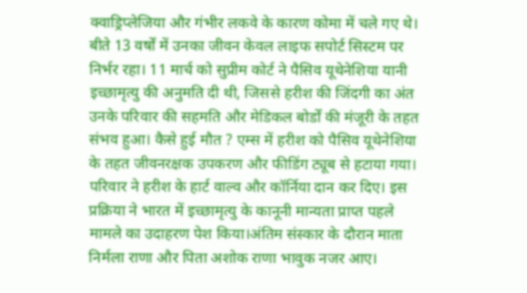क्वाड्रिप्लेजिया और गंभीर लकवे के कारण कोमा में चले गए थे। बीते 13 वर्षों में उनका जीवन केवल लाइफ सपोर्ट सिस्टम पर निर्भर रहा। 11 मार्च को सुप्रीम कोर्ट ने पैसिव यूथेनेशिया यानी इच्छामृत्यु की अनुमति दी थी, जिससे हरीश की जिंदगी का अंत उनके परिवार की सहमति और मेडिकल बोर्डों की मंजूरी के तहत संभव हुआ। कैसे हुई मौत ? एम्स में हरीश को पैसिव यूथेनेशिया के तहत जीवनरक्षक उपकरण और फीडिंग ट्यूब से हटाया गया। परिवार ने हरीश के हार्ट वाल्व और कॉर्निया दान कर दिए। इस प्रक्रिया ने भारत में इच्छामृत्यु के कानूनी मान्यता प्राप्त पहले मामले का उदाहरण पेश किया।अंतिम संस्कार के दौरान माता निर्मला राणा और पिता अशोक राणा भावुक नजर आए।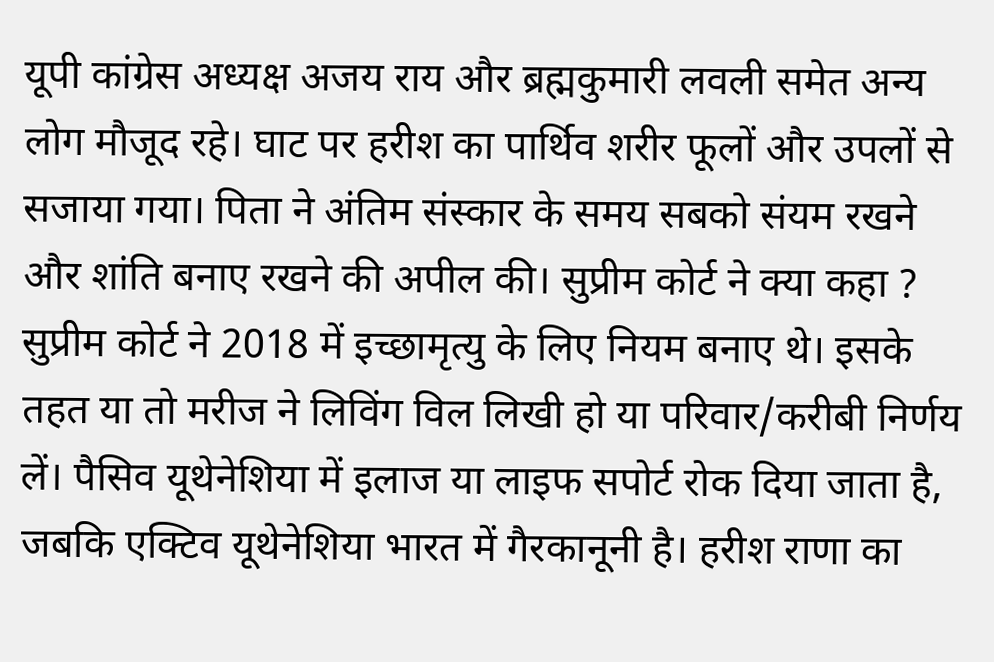यूपी कांग्रेस अध्यक्ष अजय राय और ब्रह्मकुमारी लवली समेत अन्य लोग मौजूद रहे। घाट पर हरीश का पार्थिव शरीर फूलों और उपलों से सजाया गया। पिता ने अंतिम संस्कार के समय सबको संयम रखने और शांति बनाए रखने की अपील की। सुप्रीम कोर्ट ने क्या कहा ? सुप्रीम कोर्ट ने 2018 में इच्छामृत्यु के लिए नियम बनाए थे। इसके तहत या तो मरीज ने लिविंग विल लिखी हो या परिवार/करीबी निर्णय लें। पैसिव यूथेनेशिया में इलाज या लाइफ सपोर्ट रोक दिया जाता है, जबकि एक्टिव यूथेनेशिया भारत में गैरकानूनी है। हरीश राणा का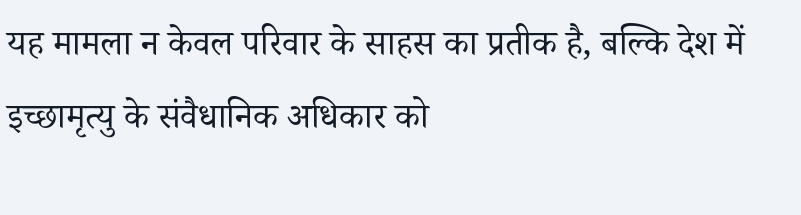यह मामला न केवल परिवार के साहस का प्रतीक है, बल्कि देश में इच्छामृत्यु के संवैधानिक अधिकार को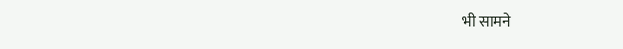भी सामने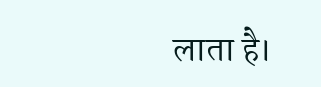लाता है।